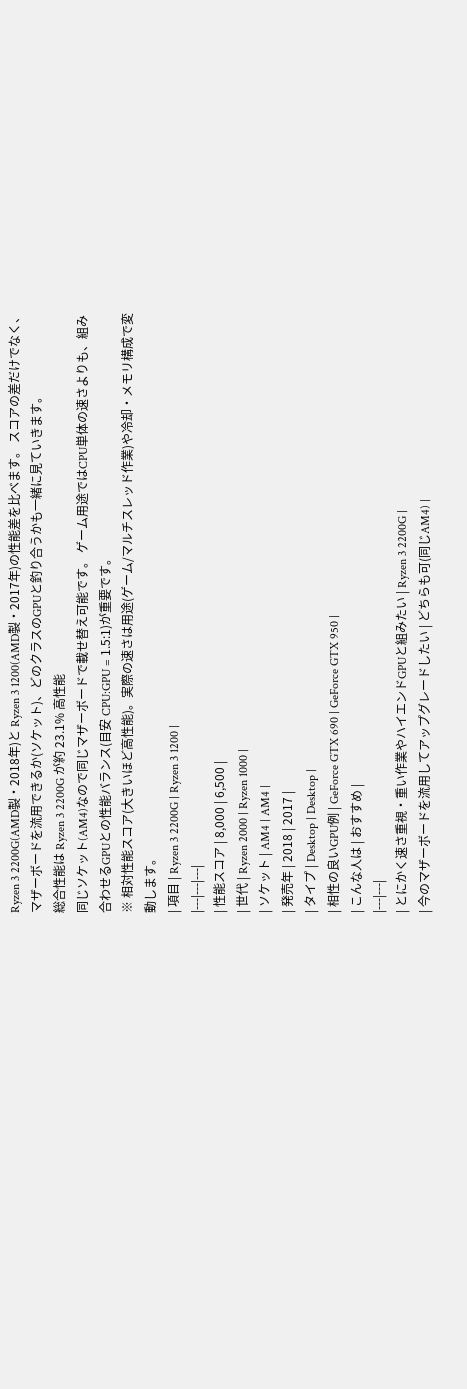Ryzen 3 2200G(AMD製・2018年)と Ryzen 3 1200(AMD製・2017年)の性能差を比べます。 スコアの差だけでなく、マザーボードを流用できるか(ソケット)、どのクラスのGPUと釣り合うかも一緒に見ていきます。
総合性能は Ryzen 3 2200G が約 23.1% 高性能
同じソケット(AM4)なので同じマザーボードで載せ替え可能です。 ゲーム用途ではCPU単体の速さよりも、組み合わせるGPUとの性能バランス(目安 CPU:GPU = 1.5:1)が重要です。
※ 相対性能スコア(大きいほど高性能)。実際の速さは用途(ゲーム/マルチスレッド作業)や冷却・メモリ構成で変動します。
| 項目 | Ryzen 3 2200G | Ryzen 3 1200 |
|---|---|---|
| 性能スコア | 8,000 | 6,500 |
| 世代 | Ryzen 2000 | Ryzen 1000 |
| ソケット | AM4 | AM4 |
| 発売年 | 2018 | 2017 |
| タイプ | Desktop | Desktop |
| 相性の良いGPU例 | GeForce GTX 690 | GeForce GTX 950 |
| こんな人は | おすすめ |
|---|---|
| とにかく速さ重視・重い作業やハイエンドGPUと組みたい | Ryzen 3 2200G |
| 今のマザーボードを流用してアップグレードしたい | どちらも可(同じAM4) |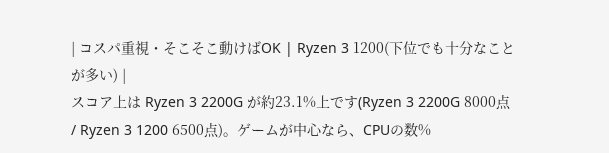| コスパ重視・そこそこ動けばOK | Ryzen 3 1200(下位でも十分なことが多い) |
スコア上は Ryzen 3 2200G が約23.1%上です(Ryzen 3 2200G 8000点 / Ryzen 3 1200 6500点)。ゲームが中心なら、CPUの数%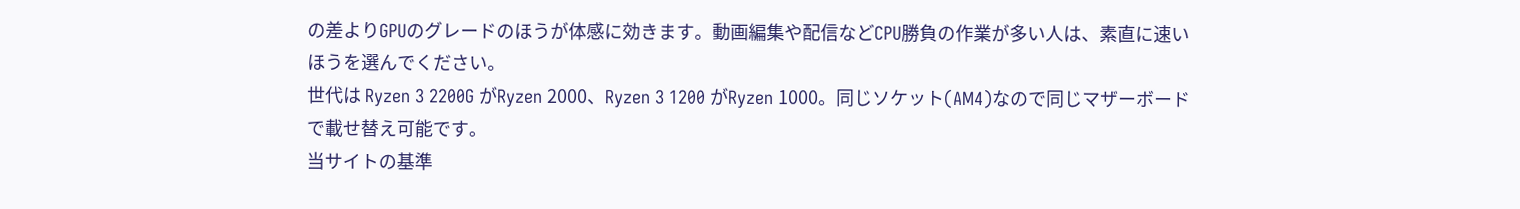の差よりGPUのグレードのほうが体感に効きます。動画編集や配信などCPU勝負の作業が多い人は、素直に速いほうを選んでください。
世代は Ryzen 3 2200G がRyzen 2000、Ryzen 3 1200 がRyzen 1000。同じソケット(AM4)なので同じマザーボードで載せ替え可能です。
当サイトの基準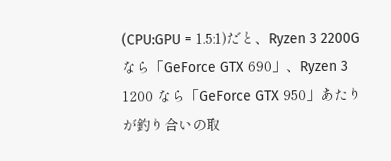(CPU:GPU = 1.5:1)だと、Ryzen 3 2200G なら「GeForce GTX 690」、Ryzen 3 1200 なら「GeForce GTX 950」あたりが釣り合いの取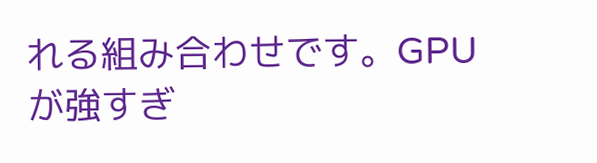れる組み合わせです。GPUが強すぎ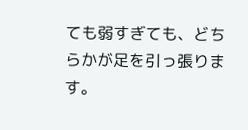ても弱すぎても、どちらかが足を引っ張ります。